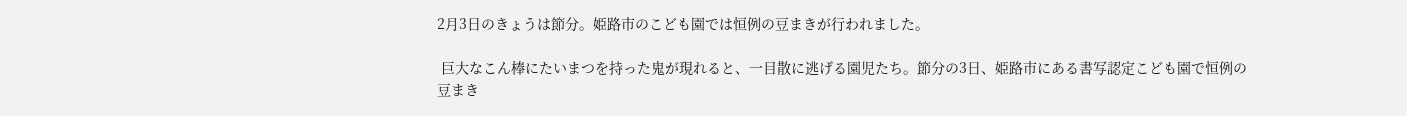2月3日のきょうは節分。姫路市のこども園では恒例の豆まきが行われました。

 巨大なこん棒にたいまつを持った鬼が現れると、一目散に逃げる園児たち。節分の3日、姫路市にある書写認定こども園で恒例の豆まき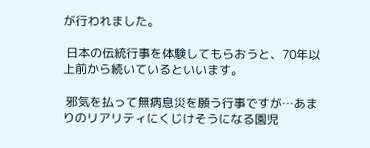が行われました。

 日本の伝統行事を体験してもらおうと、70年以上前から続いているといいます。

 邪気を払って無病息災を願う行事ですが…あまりのリアリティにくじけそうになる園児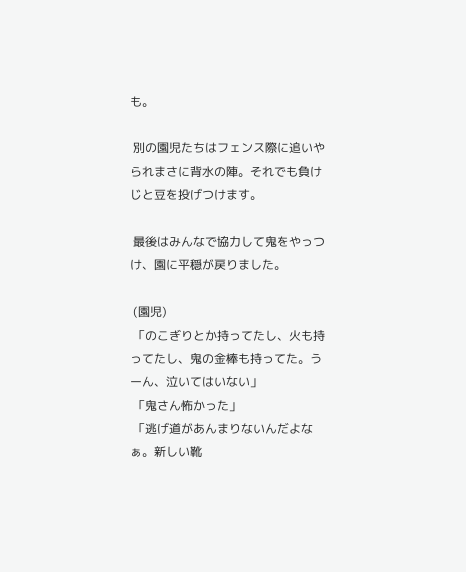も。

 別の園児たちはフェンス際に追いやられまさに背水の陣。それでも負けじと豆を投げつけます。

 最後はみんなで協力して鬼をやっつけ、園に平穏が戻りました。

 (園児)
 「のこぎりとか持ってたし、火も持ってたし、鬼の金棒も持ってた。うーん、泣いてはいない」
 「鬼さん怖かった」
 「逃げ道があんまりないんだよなぁ。新しい靴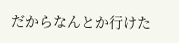だからなんとか行けた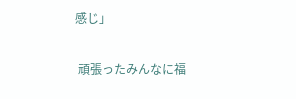感じ」

 頑張ったみんなに福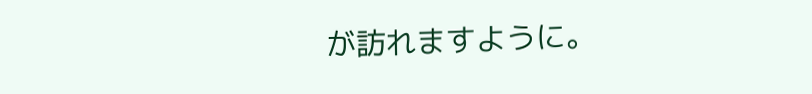が訪れますように。